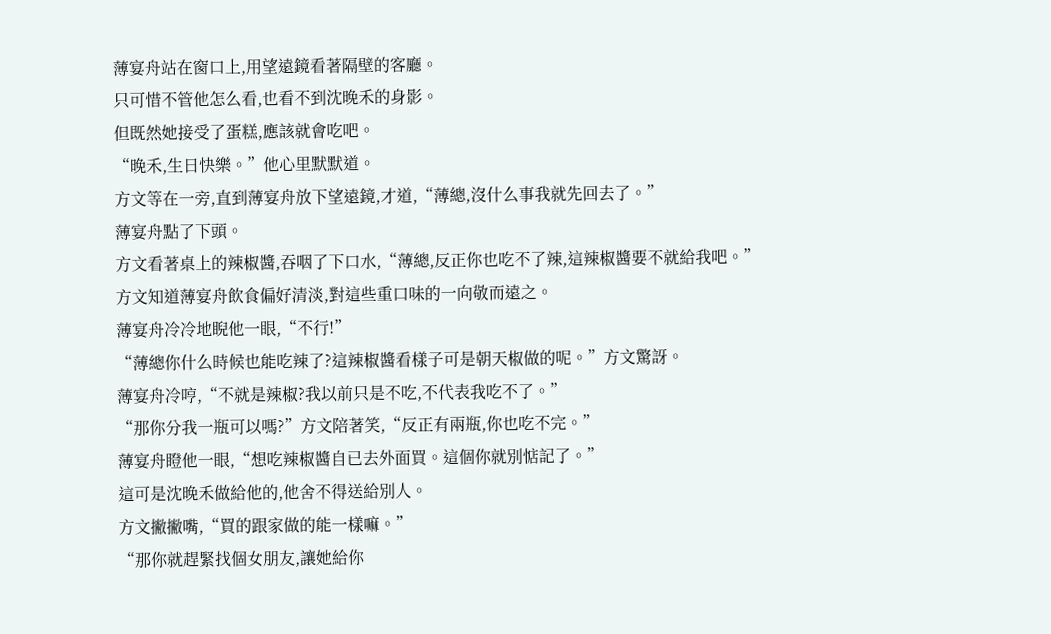薄宴舟站在窗口上,用望遠鏡看著隔壁的客廳。
只可惜不管他怎么看,也看不到沈晚禾的身影。
但既然她接受了蛋糕,應該就會吃吧。
“晚禾,生日快樂。”他心里默默道。
方文等在一旁,直到薄宴舟放下望遠鏡,才道,“薄總,沒什么事我就先回去了。”
薄宴舟點了下頭。
方文看著桌上的辣椒醬,吞咽了下口水,“薄總,反正你也吃不了辣,這辣椒醬要不就給我吧。”
方文知道薄宴舟飲食偏好清淡,對這些重口味的一向敬而遠之。
薄宴舟冷冷地睨他一眼,“不行!”
“薄總你什么時候也能吃辣了?這辣椒醬看樣子可是朝天椒做的呢。”方文驚訝。
薄宴舟冷哼,“不就是辣椒?我以前只是不吃,不代表我吃不了。”
“那你分我一瓶可以嗎?”方文陪著笑,“反正有兩瓶,你也吃不完。”
薄宴舟瞪他一眼,“想吃辣椒醬自已去外面買。這個你就別惦記了。”
這可是沈晚禾做給他的,他舍不得送給別人。
方文撇撇嘴,“買的跟家做的能一樣嘛。”
“那你就趕緊找個女朋友,讓她給你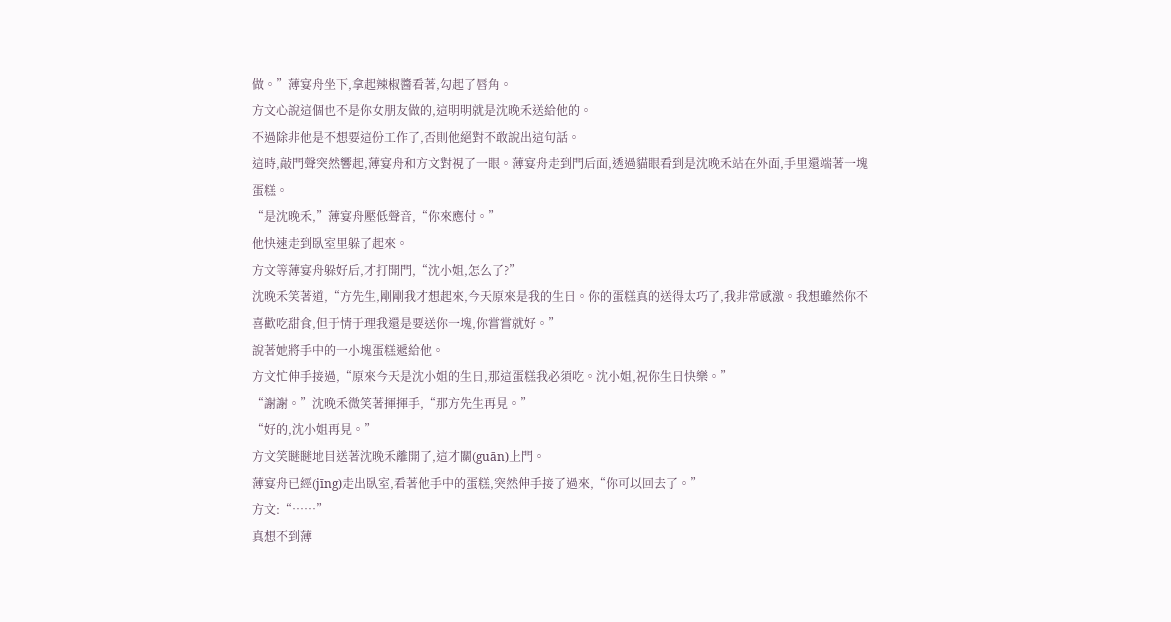做。”薄宴舟坐下,拿起辣椒醬看著,勾起了唇角。
方文心說這個也不是你女朋友做的,這明明就是沈晚禾送給他的。
不過除非他是不想要這份工作了,否則他絕對不敢說出這句話。
這時,敲門聲突然響起,薄宴舟和方文對視了一眼。薄宴舟走到門后面,透過貓眼看到是沈晚禾站在外面,手里還端著一塊蛋糕。
“是沈晚禾,”薄宴舟壓低聲音,“你來應付。”
他快速走到臥室里躲了起來。
方文等薄宴舟躲好后,才打開門,“沈小姐,怎么了?”
沈晚禾笑著道,“方先生,剛剛我才想起來,今天原來是我的生日。你的蛋糕真的送得太巧了,我非常感激。我想雖然你不喜歡吃甜食,但于情于理我還是要送你一塊,你嘗嘗就好。”
說著她將手中的一小塊蛋糕遞給他。
方文忙伸手接過,“原來今天是沈小姐的生日,那這蛋糕我必須吃。沈小姐,祝你生日快樂。”
“謝謝。”沈晚禾微笑著揮揮手,“那方先生再見。”
“好的,沈小姐再見。”
方文笑瞇瞇地目送著沈晚禾離開了,這才關(guān)上門。
薄宴舟已經(jīng)走出臥室,看著他手中的蛋糕,突然伸手接了過來,“你可以回去了。”
方文:“……”
真想不到薄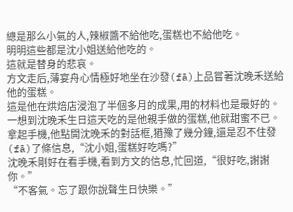總是那么小氣的人,辣椒醬不給他吃,蛋糕也不給他吃。
明明這些都是沈小姐送給他吃的。
這就是替身的悲哀。
方文走后,薄宴舟心情極好地坐在沙發(fā)上品嘗著沈晚禾送給他的蛋糕。
這是他在烘焙店浸泡了半個多月的成果,用的材料也是最好的。
一想到沈晚禾生日這天吃的是他親手做的蛋糕,他就甜蜜不已。
拿起手機,他點開沈晚禾的對話框,猶豫了幾分鐘,還是忍不住發(fā)了條信息,“沈小姐,蛋糕好吃嗎?”
沈晚禾剛好在看手機,看到方文的信息,忙回道,“很好吃,謝謝你。”
“不客氣。忘了跟你說聲生日快樂。”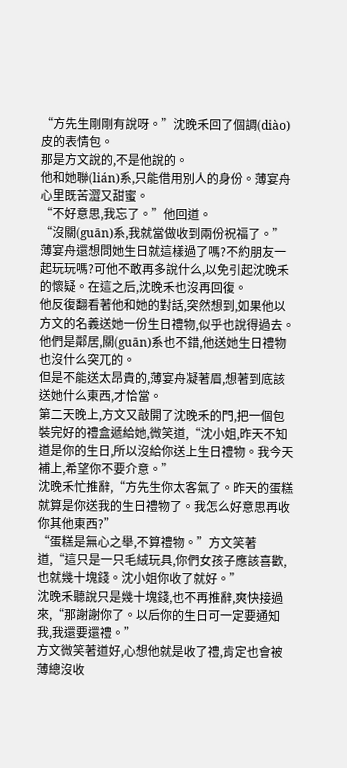“方先生剛剛有說呀。”沈晚禾回了個調(diào)皮的表情包。
那是方文說的,不是他說的。
他和她聯(lián)系,只能借用別人的身份。薄宴舟心里既苦澀又甜蜜。
“不好意思,我忘了。”他回道。
“沒關(guān)系,我就當做收到兩份祝福了。”
薄宴舟還想問她生日就這樣過了嗎?不約朋友一起玩玩嗎?可他不敢再多說什么,以免引起沈晚禾的懷疑。在這之后,沈晚禾也沒再回復。
他反復翻看著他和她的對話,突然想到,如果他以方文的名義送她一份生日禮物,似乎也說得過去。
他們是鄰居,關(guān)系也不錯,他送她生日禮物也沒什么突兀的。
但是不能送太昂貴的,薄宴舟凝著眉,想著到底該送她什么東西,才恰當。
第二天晚上,方文又敲開了沈晚禾的門,把一個包裝完好的禮盒遞給她,微笑道,“沈小姐,昨天不知道是你的生日,所以沒給你送上生日禮物。我今天補上,希望你不要介意。”
沈晚禾忙推辭,“方先生你太客氣了。昨天的蛋糕就算是你送我的生日禮物了。我怎么好意思再收你其他東西?”
“蛋糕是無心之舉,不算禮物。”方文笑著道,“這只是一只毛絨玩具,你們女孩子應該喜歡,也就幾十塊錢。沈小姐你收了就好。”
沈晚禾聽說只是幾十塊錢,也不再推辭,爽快接過來,“那謝謝你了。以后你的生日可一定要通知我,我還要還禮。”
方文微笑著道好,心想他就是收了禮,肯定也會被薄總沒收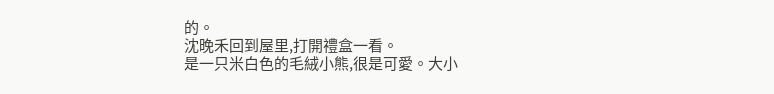的。
沈晚禾回到屋里,打開禮盒一看。
是一只米白色的毛絨小熊,很是可愛。大小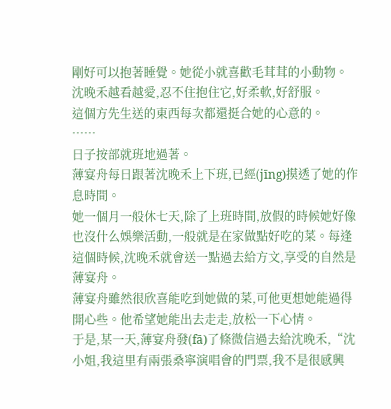剛好可以抱著睡覺。她從小就喜歡毛茸茸的小動物。
沈晚禾越看越愛,忍不住抱住它,好柔軟,好舒服。
這個方先生送的東西每次都還挺合她的心意的。
……
日子按部就班地過著。
薄宴舟每日跟著沈晚禾上下班,已經(jīng)摸透了她的作息時間。
她一個月一般休七天,除了上班時間,放假的時候她好像也沒什么娛樂活動,一般就是在家做點好吃的菜。每逢這個時候,沈晚禾就會送一點過去給方文,享受的自然是薄宴舟。
薄宴舟雖然很欣喜能吃到她做的菜,可他更想她能過得開心些。他希望她能出去走走,放松一下心情。
于是,某一天,薄宴舟發(fā)了條微信過去給沈晚禾,“沈小姐,我這里有兩張桑寧演唱會的門票,我不是很感興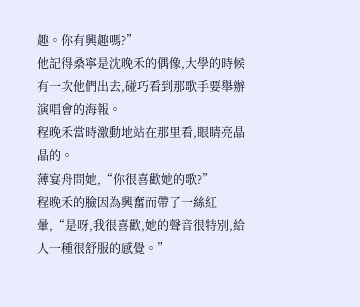趣。你有興趣嗎?”
他記得桑寧是沈晚禾的偶像,大學的時候有一次他們出去,碰巧看到那歌手要舉辦演唱會的海報。
程晚禾當時激動地站在那里看,眼睛亮晶晶的。
薄宴舟問她,“你很喜歡她的歌?”
程晚禾的臉因為興奮而帶了一絲紅暈,“是呀,我很喜歡,她的聲音很特別,給人一種很舒服的感覺。”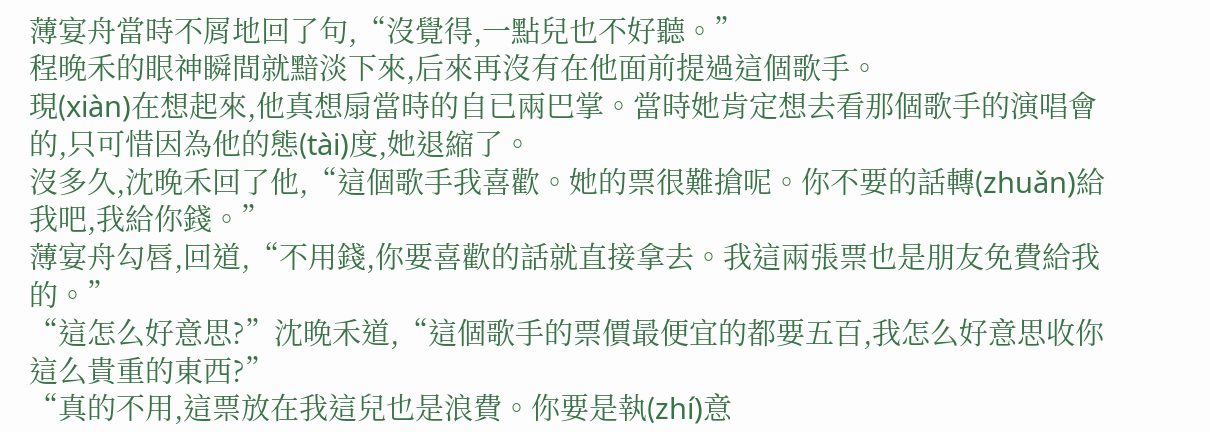薄宴舟當時不屑地回了句,“沒覺得,一點兒也不好聽。”
程晚禾的眼神瞬間就黯淡下來,后來再沒有在他面前提過這個歌手。
現(xiàn)在想起來,他真想扇當時的自已兩巴掌。當時她肯定想去看那個歌手的演唱會的,只可惜因為他的態(tài)度,她退縮了。
沒多久,沈晚禾回了他,“這個歌手我喜歡。她的票很難搶呢。你不要的話轉(zhuǎn)給我吧,我給你錢。”
薄宴舟勾唇,回道,“不用錢,你要喜歡的話就直接拿去。我這兩張票也是朋友免費給我的。”
“這怎么好意思?”沈晚禾道,“這個歌手的票價最便宜的都要五百,我怎么好意思收你這么貴重的東西?”
“真的不用,這票放在我這兒也是浪費。你要是執(zhí)意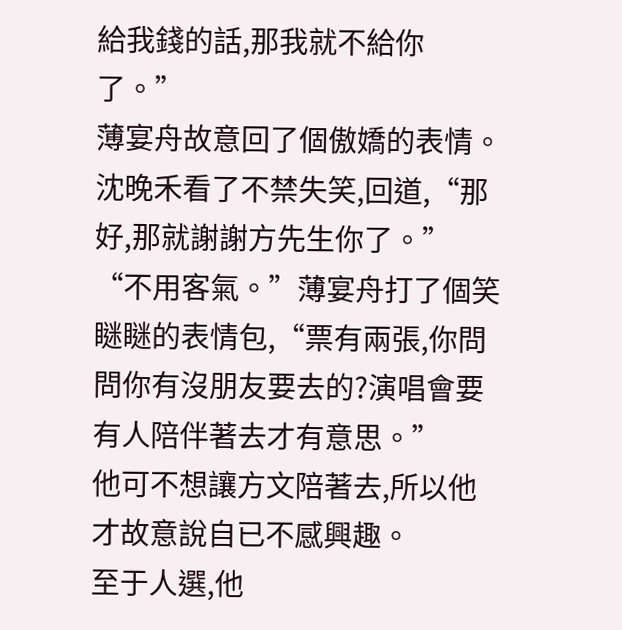給我錢的話,那我就不給你了。”
薄宴舟故意回了個傲嬌的表情。
沈晚禾看了不禁失笑,回道,“那好,那就謝謝方先生你了。”
“不用客氣。”薄宴舟打了個笑瞇瞇的表情包,“票有兩張,你問問你有沒朋友要去的?演唱會要有人陪伴著去才有意思。”
他可不想讓方文陪著去,所以他才故意說自已不感興趣。
至于人選,他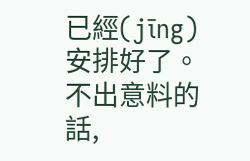已經(jīng)安排好了。不出意料的話,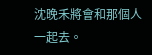沈晚禾將會和那個人一起去。